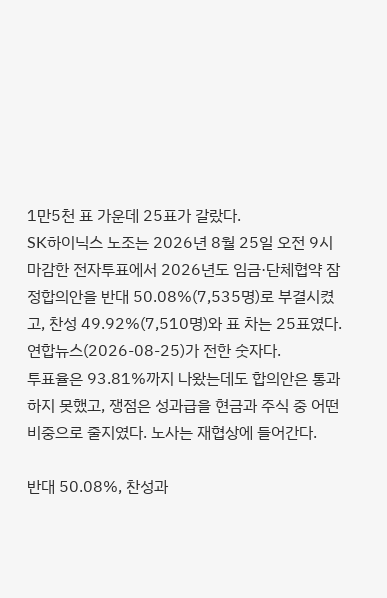1만5천 표 가운데 25표가 갈랐다.
SK하이닉스 노조는 2026년 8월 25일 오전 9시 마감한 전자투표에서 2026년도 임금·단체협약 잠정합의안을 반대 50.08%(7,535명)로 부결시켰고, 찬성 49.92%(7,510명)와 표 차는 25표였다. 연합뉴스(2026-08-25)가 전한 숫자다.
투표율은 93.81%까지 나왔는데도 합의안은 통과하지 못했고, 쟁점은 성과급을 현금과 주식 중 어떤 비중으로 줄지였다. 노사는 재협상에 들어간다.

반대 50.08%, 찬성과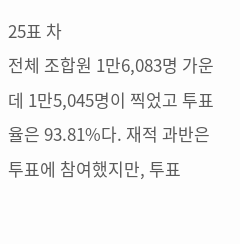25표 차
전체 조합원 1만6,083명 가운데 1만5,045명이 찍었고 투표율은 93.81%다. 재적 과반은 투표에 참여했지만, 투표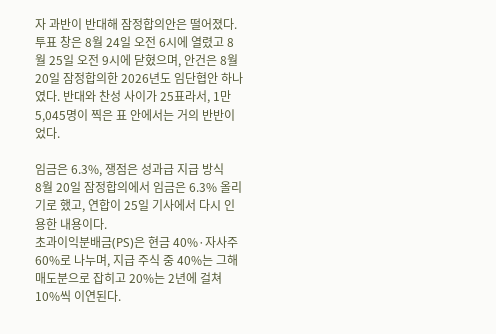자 과반이 반대해 잠정합의안은 떨어졌다.
투표 창은 8월 24일 오전 6시에 열렸고 8월 25일 오전 9시에 닫혔으며, 안건은 8월 20일 잠정합의한 2026년도 임단협안 하나였다. 반대와 찬성 사이가 25표라서, 1만5,045명이 찍은 표 안에서는 거의 반반이었다.

임금은 6.3%, 쟁점은 성과급 지급 방식
8월 20일 잠정합의에서 임금은 6.3% 올리기로 했고, 연합이 25일 기사에서 다시 인용한 내용이다.
초과이익분배금(PS)은 현금 40%·자사주 60%로 나누며, 지급 주식 중 40%는 그해 매도분으로 잡히고 20%는 2년에 걸쳐 10%씩 이연된다.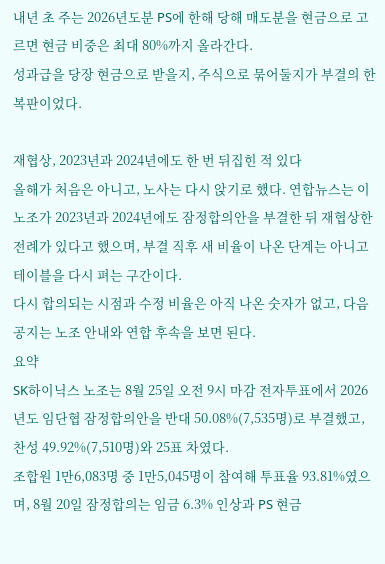내년 초 주는 2026년도분 PS에 한해 당해 매도분을 현금으로 고르면 현금 비중은 최대 80%까지 올라간다.
성과급을 당장 현금으로 받을지, 주식으로 묶어둘지가 부결의 한복판이었다.

재협상, 2023년과 2024년에도 한 번 뒤집힌 적 있다
올해가 처음은 아니고, 노사는 다시 앉기로 했다. 연합뉴스는 이 노조가 2023년과 2024년에도 잠정합의안을 부결한 뒤 재협상한 전례가 있다고 했으며, 부결 직후 새 비율이 나온 단계는 아니고 테이블을 다시 펴는 구간이다.
다시 합의되는 시점과 수정 비율은 아직 나온 숫자가 없고, 다음 공지는 노조 안내와 연합 후속을 보면 된다.
요약
SK하이닉스 노조는 8월 25일 오전 9시 마감 전자투표에서 2026년도 임단협 잠정합의안을 반대 50.08%(7,535명)로 부결했고, 찬성 49.92%(7,510명)와 25표 차였다.
조합원 1만6,083명 중 1만5,045명이 참여해 투표율 93.81%였으며, 8월 20일 잠정합의는 임금 6.3% 인상과 PS 현금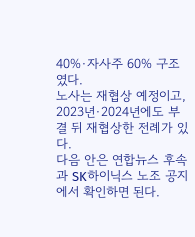40%·자사주 60% 구조였다.
노사는 재협상 예정이고, 2023년·2024년에도 부결 뒤 재협상한 전례가 있다.
다음 안은 연합뉴스 후속과 SK하이닉스 노조 공지에서 확인하면 된다.